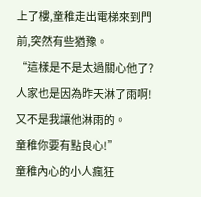上了樓,童稚走出電梯來到門前,突然有些猶豫。
“這樣是不是太過關心他了?
人家也是因為昨天淋了雨啊!
又不是我讓他淋雨的。
童稚你要有點良心!”
童稚內心的小人瘋狂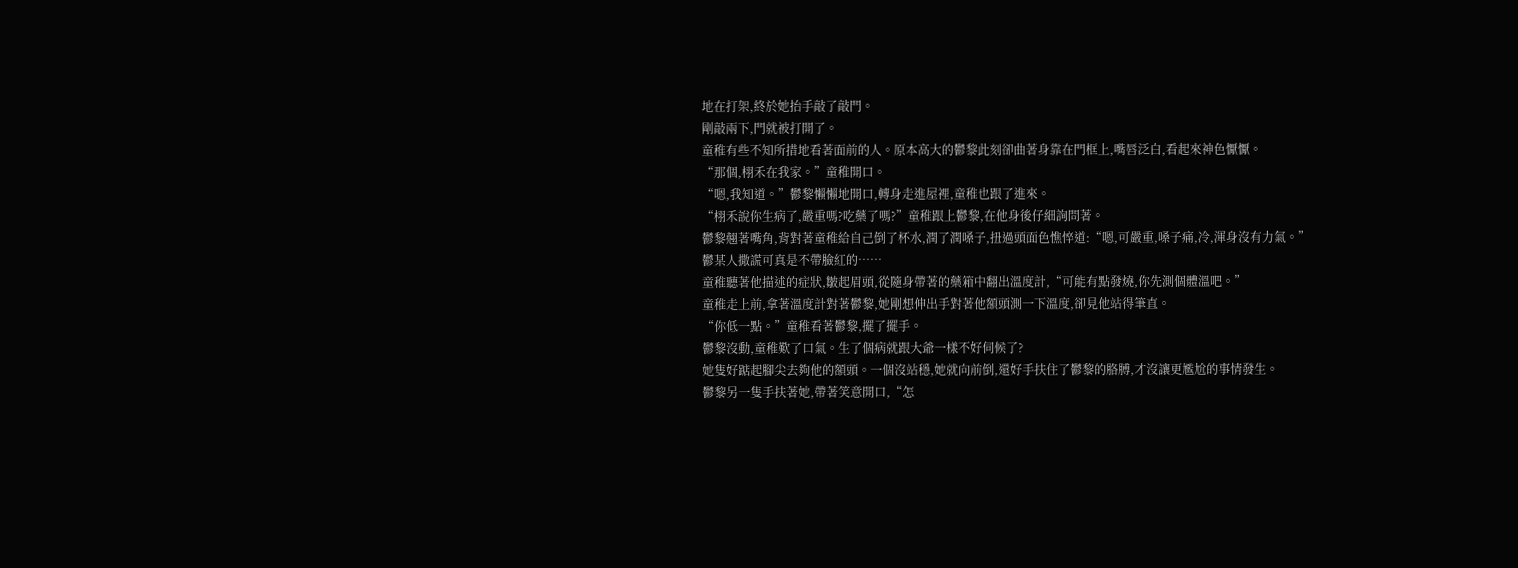地在打架,終於她抬手敲了敲門。
剛敲兩下,門就被打開了。
童稚有些不知所措地看著面前的人。原本高大的鬱黎此刻卻曲著身靠在門框上,嘴唇泛白,看起來神色懨懨。
“那個,栩禾在我家。”童稚開口。
“嗯,我知道。”鬱黎懶懶地開口,轉身走進屋裡,童稚也跟了進來。
“栩禾說你生病了,嚴重嗎?吃藥了嗎?”童稚跟上鬱黎,在他身後仔細詢問著。
鬱黎翹著嘴角,背對著童稚給自己倒了杯水,潤了潤嗓子,扭過頭面色憔悴道:“嗯,可嚴重,嗓子痛,冷,渾身沒有力氣。”
鬱某人撒謊可真是不帶臉紅的……
童稚聽著他描述的症狀,皺起眉頭,從隨身帶著的藥箱中翻出溫度計,“可能有點發燒,你先測個體溫吧。”
童稚走上前,拿著溫度計對著鬱黎,她剛想伸出手對著他額頭測一下溫度,卻見他站得筆直。
“你低一點。”童稚看著鬱黎,擺了擺手。
鬱黎沒動,童稚歎了口氣。生了個病就跟大爺一樣不好伺候了?
她隻好踮起腳尖去夠他的額頭。一個沒站穩,她就向前倒,還好手扶住了鬱黎的胳膊,才沒讓更尷尬的事情發生。
鬱黎另一隻手扶著她,帶著笑意開口,“怎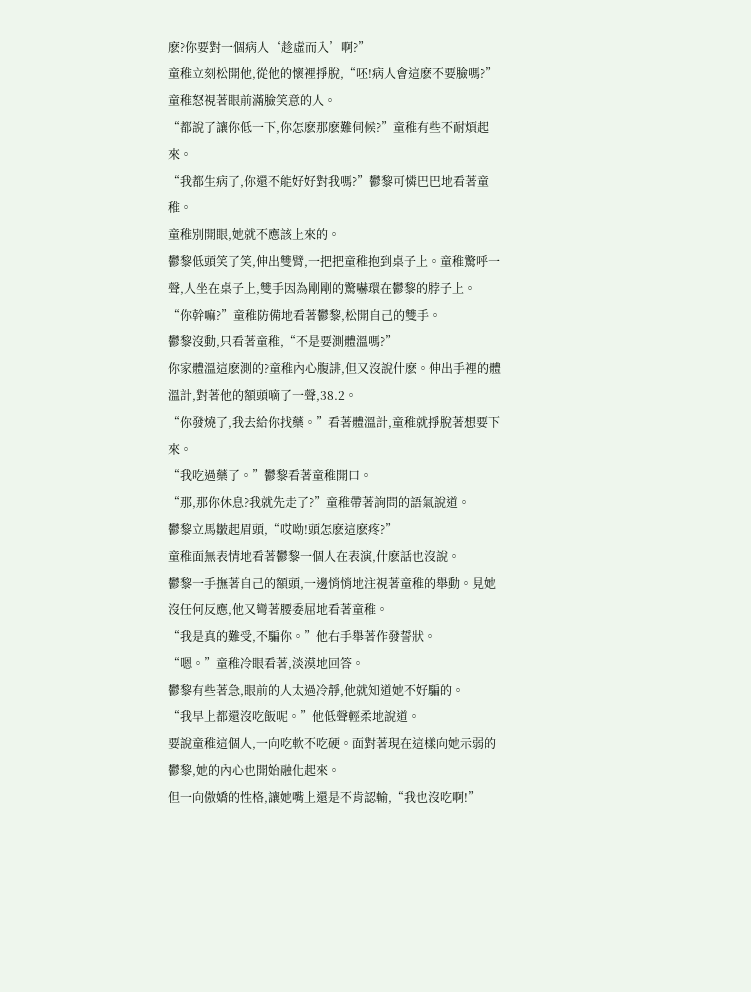麽?你要對一個病人‘趁虛而入’啊?”
童稚立刻松開他,從他的懷裡掙脫,“呸!病人會這麽不要臉嗎?”童稚怒視著眼前滿臉笑意的人。
“都說了讓你低一下,你怎麽那麽難伺候?”童稚有些不耐煩起來。
“我都生病了,你還不能好好對我嗎?”鬱黎可憐巴巴地看著童稚。
童稚別開眼,她就不應該上來的。
鬱黎低頭笑了笑,伸出雙臂,一把把童稚抱到桌子上。童稚驚呼一聲,人坐在桌子上,雙手因為剛剛的驚嚇環在鬱黎的脖子上。
“你幹嘛?”童稚防備地看著鬱黎,松開自己的雙手。
鬱黎沒動,只看著童稚,“不是要測體溫嗎?”
你家體溫這麽測的?童稚內心腹誹,但又沒說什麽。伸出手裡的體溫計,對著他的額頭嘀了一聲,38.2。
“你發燒了,我去給你找藥。”看著體溫計,童稚就掙脫著想要下來。
“我吃過藥了。”鬱黎看著童稚開口。
“那,那你休息?我就先走了?”童稚帶著詢問的語氣說道。
鬱黎立馬皺起眉頭,“哎呦!頭怎麽這麽疼?”
童稚面無表情地看著鬱黎一個人在表演,什麽話也沒說。
鬱黎一手撫著自己的額頭,一邊悄悄地注視著童稚的舉動。見她沒任何反應,他又彎著腰委屈地看著童稚。
“我是真的難受,不騙你。”他右手舉著作發誓狀。
“嗯。”童稚冷眼看著,淡漠地回答。
鬱黎有些著急,眼前的人太過冷靜,他就知道她不好騙的。
“我早上都還沒吃飯呢。”他低聲輕柔地說道。
要說童稚這個人,一向吃軟不吃硬。面對著現在這樣向她示弱的鬱黎,她的內心也開始融化起來。
但一向傲嬌的性格,讓她嘴上還是不肯認輸,“我也沒吃啊!”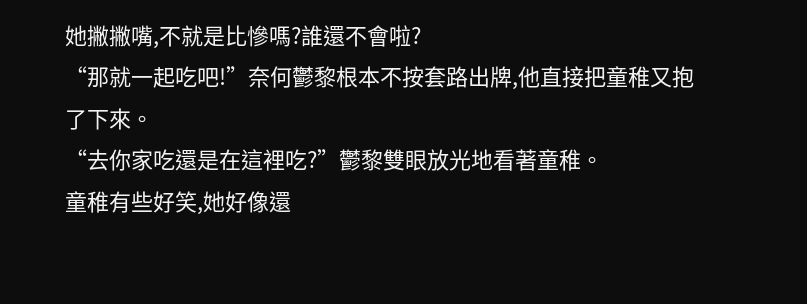她撇撇嘴,不就是比慘嗎?誰還不會啦?
“那就一起吃吧!”奈何鬱黎根本不按套路出牌,他直接把童稚又抱了下來。
“去你家吃還是在這裡吃?”鬱黎雙眼放光地看著童稚。
童稚有些好笑,她好像還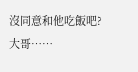沒同意和他吃飯吧?
大哥……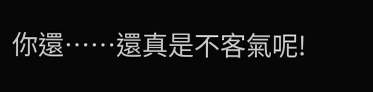你還……還真是不客氣呢!